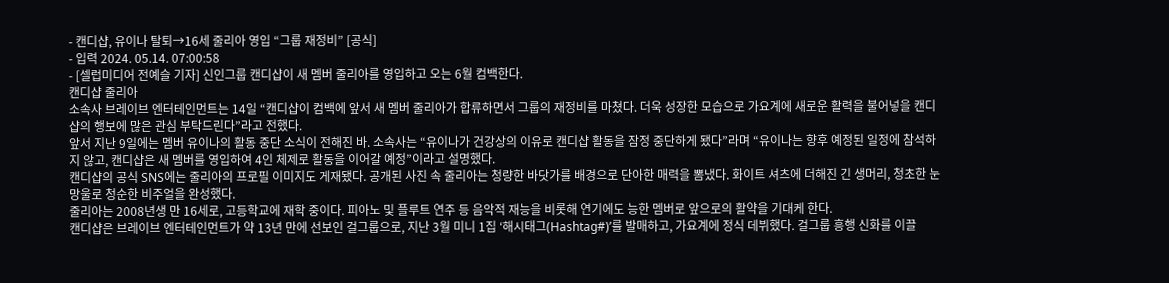- 캔디샵, 유이나 탈퇴→16세 줄리아 영입 “그룹 재정비” [공식]
- 입력 2024. 05.14. 07:00:58
- [셀럽미디어 전예슬 기자] 신인그룹 캔디샵이 새 멤버 줄리아를 영입하고 오는 6월 컴백한다.
캔디샵 줄리아
소속사 브레이브 엔터테인먼트는 14일 “캔디샵이 컴백에 앞서 새 멤버 줄리아가 합류하면서 그룹의 재정비를 마쳤다. 더욱 성장한 모습으로 가요계에 새로운 활력을 불어넣을 캔디샵의 행보에 많은 관심 부탁드린다”라고 전했다.
앞서 지난 9일에는 멤버 유이나의 활동 중단 소식이 전해진 바. 소속사는 “유이나가 건강상의 이유로 캔디샵 활동을 잠정 중단하게 됐다”라며 “유이나는 향후 예정된 일정에 참석하지 않고, 캔디샵은 새 멤버를 영입하여 4인 체제로 활동을 이어갈 예정”이라고 설명했다.
캔디샵의 공식 SNS에는 줄리아의 프로필 이미지도 게재됐다. 공개된 사진 속 줄리아는 청량한 바닷가를 배경으로 단아한 매력을 뽐냈다. 화이트 셔츠에 더해진 긴 생머리, 청초한 눈망울로 청순한 비주얼을 완성했다.
줄리아는 2008년생 만 16세로, 고등학교에 재학 중이다. 피아노 및 플루트 연주 등 음악적 재능을 비롯해 연기에도 능한 멤버로 앞으로의 활약을 기대케 한다.
캔디샵은 브레이브 엔터테인먼트가 약 13년 만에 선보인 걸그룹으로, 지난 3월 미니 1집 ‘해시태그(Hashtag#)’를 발매하고, 가요계에 정식 데뷔했다. 걸그룹 흥행 신화를 이끌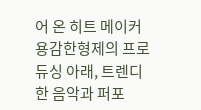어 온 히트 메이커 용감한형제의 프로듀싱 아래, 트렌디한 음악과 퍼포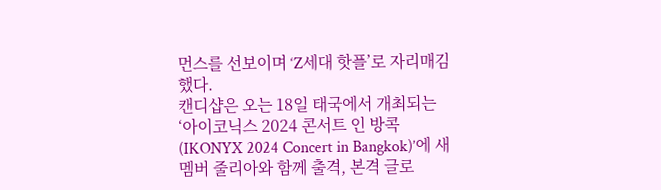먼스를 선보이며 ‘Z세대 핫플’로 자리매김했다.
캔디샵은 오는 18일 태국에서 개최되는 ‘아이코닉스 2024 콘서트 인 방콕(IKONYX 2024 Concert in Bangkok)’에 새 멤버 줄리아와 함께 출격, 본격 글로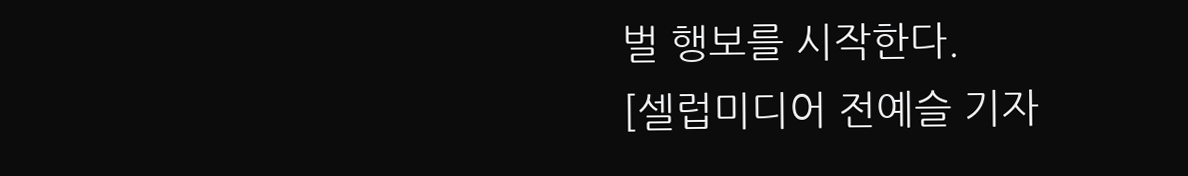벌 행보를 시작한다.
[셀럽미디어 전예슬 기자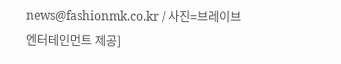news@fashionmk.co.kr / 사진=브레이브 엔터테인먼트 제공]